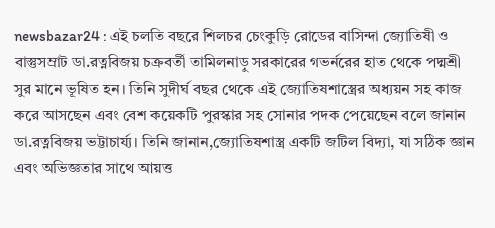newsbazar24 : এই চলতি বছরে শিলচর চেংকুড়ি রোডের বাসিন্দা জ্যোতিষী ও বাস্তুসম্রাট ডা.রত্নবিজয় চক্রবর্তী তামিলনাড়ু সরকারের গভর্নরের হাত থেকে পদ্মশ্রী সুর মানে ভূষিত হন। তিনি সুদীর্ঘ বছর থেকে এই জ্যোতিষশাস্ত্রের অধ্যয়ন সহ কাজ করে আসছেন এবং বেশ কয়েকটি পুরস্কার সহ সোনার পদক পেয়েছেন বলে জানান ডা.রত্নবিজয় ভট্টাচার্য্য। তিনি জানান,জ্যোতিষশাস্ত্র একটি জটিল বিদ্যা, যা সঠিক জ্ঞান এবং অভিজ্ঞতার সাথে আয়ত্ত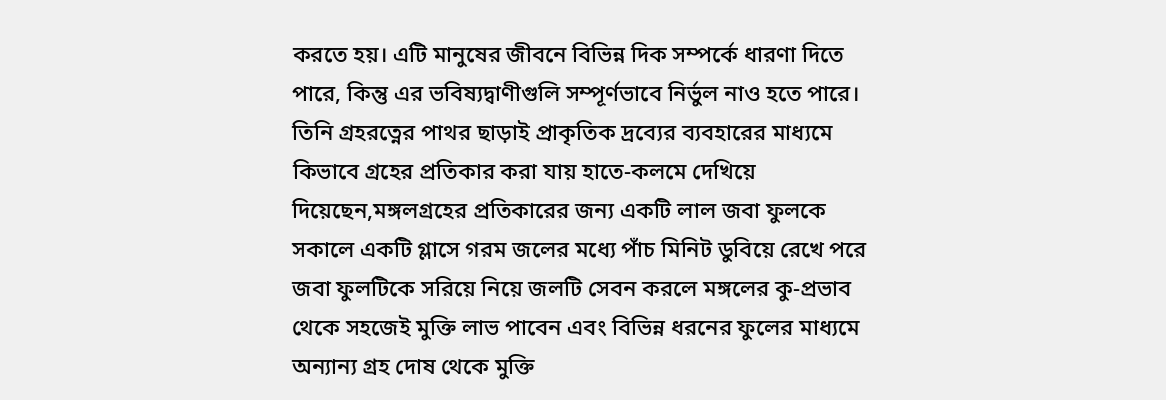করতে হয়। এটি মানুষের জীবনে বিভিন্ন দিক সম্পর্কে ধারণা দিতে পারে, কিন্তু এর ভবিষ্যদ্বাণীগুলি সম্পূর্ণভাবে নির্ভুল নাও হতে পারে।
তিনি গ্ৰহরত্নের পাথর ছাড়াই প্রাকৃতিক দ্রব্যের ব্যবহারের মাধ্যমে কিভাবে গ্ৰহের প্রতিকার করা যায় হাতে-কলমে দেখিয়ে দিয়েছেন,মঙ্গলগ্ৰহের প্রতিকারের জন্য একটি লাল জবা ফুলকে সকালে একটি গ্লাসে গরম জলের মধ্যে পাঁচ মিনিট ডুবিয়ে রেখে পরে জবা ফুলটিকে সরিয়ে নিয়ে জলটি সেবন করলে মঙ্গলের কু-প্রভাব থেকে সহজেই মুক্তি লাভ পাবেন এবং বিভিন্ন ধরনের ফুলের মাধ্যমে অন্যান্য গ্ৰহ দোষ থেকে মুক্তি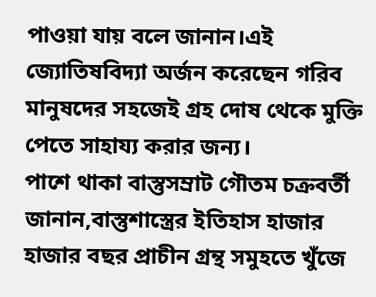পাওয়া যায় বলে জানান।এই জ্যোতিষবিদ্যা অর্জন করেছেন গরিব মানুষদের সহজেই গ্ৰহ দোষ থেকে মুক্তি পেতে সাহায্য করার জন্য।
পাশে থাকা বাস্তুসম্রাট গৌতম চক্রবর্তী জানান,বাস্তুশাস্ত্রের ইতিহাস হাজার হাজার বছর প্রাচীন গ্রন্থ সমুহতে খুঁজে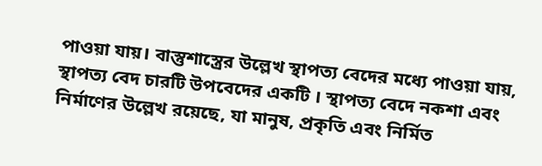পাওয়া যায়। বাস্তুশাস্ত্রের উল্লেখ স্থাপত্য বেদের মধ্যে পাওয়া যায়, স্থাপত্য বেদ চারটি উপবেদের একটি । স্থাপত্য বেদে নকশা এবং নির্মাণের উল্লেখ রয়েছে, যা মানুষ, প্রকৃতি এবং নির্মিত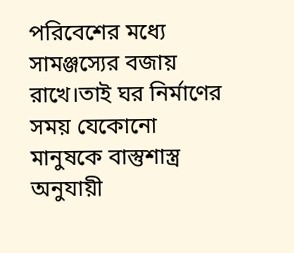পরিবেশের মধ্যে সামঞ্জস্যের বজায় রাখে।তাই ঘর নির্মাণের সময় যেকোনো মানুষকে বাস্তুশাস্ত্র অনুযায়ী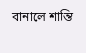বানালে শান্তি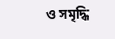ও সমৃদ্ধি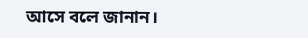আসে বলে জানান।